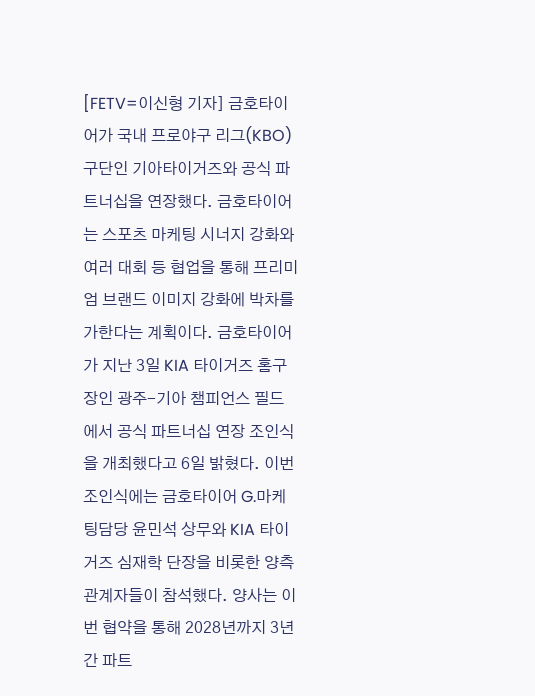[FETV=이신형 기자] 금호타이어가 국내 프로야구 리그(KBO) 구단인 기아타이거즈와 공식 파트너십을 연장했다. 금호타이어는 스포츠 마케팅 시너지 강화와 여러 대회 등 협업을 통해 프리미엄 브랜드 이미지 강화에 박차를 가한다는 계획이다. 금호타이어가 지난 3일 KIA 타이거즈 홈구장인 광주-기아 챔피언스 필드에서 공식 파트너십 연장 조인식을 개최했다고 6일 밝혔다. 이번 조인식에는 금호타이어 G.마케팅담당 윤민석 상무와 KIA 타이거즈 심재학 단장을 비롯한 양측 관계자들이 참석했다. 양사는 이번 협약을 통해 2028년까지 3년간 파트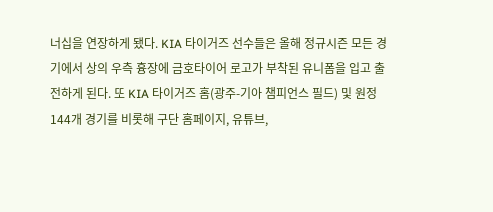너십을 연장하게 됐다. KIA 타이거즈 선수들은 올해 정규시즌 모든 경기에서 상의 우측 흉장에 금호타이어 로고가 부착된 유니폼을 입고 출전하게 된다. 또 KIA 타이거즈 홈(광주-기아 챔피언스 필드) 및 원정 144개 경기를 비롯해 구단 홈페이지, 유튜브,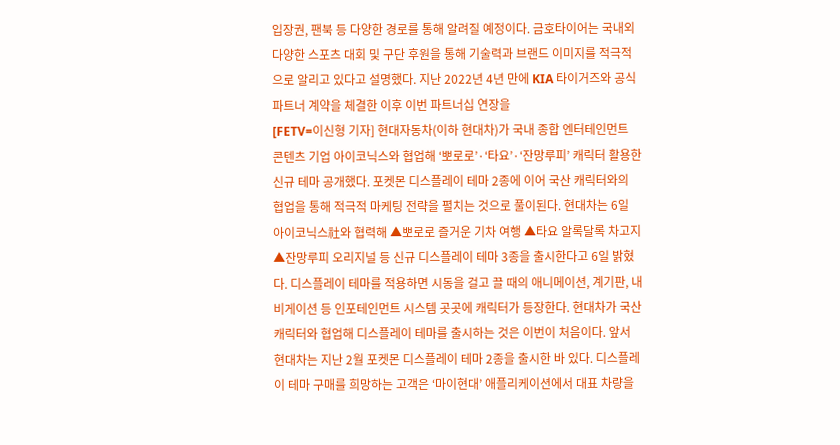입장권, 팬북 등 다양한 경로를 통해 알려질 예정이다. 금호타이어는 국내외 다양한 스포츠 대회 및 구단 후원을 통해 기술력과 브랜드 이미지를 적극적으로 알리고 있다고 설명했다. 지난 2022년 4년 만에 KIA 타이거즈와 공식 파트너 계약을 체결한 이후 이번 파트너십 연장을
[FETV=이신형 기자] 현대자동차(이하 현대차)가 국내 종합 엔터테인먼트 콘텐츠 기업 아이코닉스와 협업해 ‘뽀로로’·‘타요’·‘잔망루피’ 캐릭터 활용한 신규 테마 공개했다. 포켓몬 디스플레이 테마 2종에 이어 국산 캐릭터와의 협업을 통해 적극적 마케팅 전략을 펼치는 것으로 풀이된다. 현대차는 6일 아이코닉스社와 협력해 ▲뽀로로 즐거운 기차 여행 ▲타요 알록달록 차고지 ▲잔망루피 오리지널 등 신규 디스플레이 테마 3종을 출시한다고 6일 밝혔다. 디스플레이 테마를 적용하면 시동을 걸고 끌 때의 애니메이션, 계기판, 내비게이션 등 인포테인먼트 시스템 곳곳에 캐릭터가 등장한다. 현대차가 국산 캐릭터와 협업해 디스플레이 테마를 출시하는 것은 이번이 처음이다. 앞서 현대차는 지난 2월 포켓몬 디스플레이 테마 2종을 출시한 바 있다. 디스플레이 테마 구매를 희망하는 고객은 ‘마이현대’ 애플리케이션에서 대표 차량을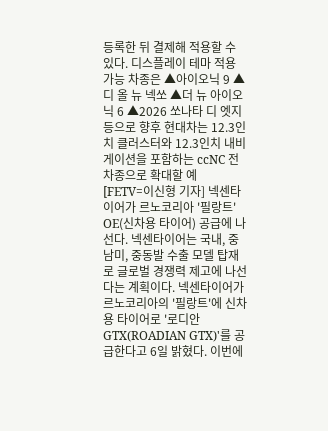등록한 뒤 결제해 적용할 수 있다. 디스플레이 테마 적용 가능 차종은 ▲아이오닉 9 ▲디 올 뉴 넥쏘 ▲더 뉴 아이오닉 6 ▲2026 쏘나타 디 엣지 등으로 향후 현대차는 12.3인치 클러스터와 12.3인치 내비게이션을 포함하는 ccNC 전 차종으로 확대할 예
[FETV=이신형 기자] 넥센타이어가 르노코리아 '필랑트' OE(신차용 타이어) 공급에 나선다. 넥센타이어는 국내, 중남미, 중동발 수출 모델 탑재로 글로벌 경쟁력 제고에 나선다는 계획이다. 넥센타이어가 르노코리아의 '필랑트'에 신차용 타이어로 '로디안 GTX(ROADIAN GTX)'를 공급한다고 6일 밝혔다. 이번에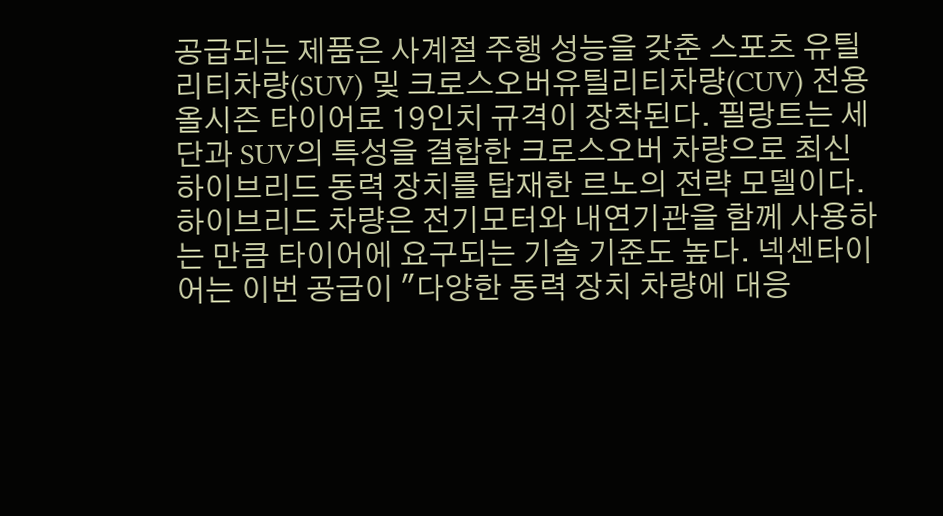공급되는 제품은 사계절 주행 성능을 갖춘 스포츠 유틸리티차량(SUV) 및 크로스오버유틸리티차량(CUV) 전용 올시즌 타이어로 19인치 규격이 장착된다. 필랑트는 세단과 SUV의 특성을 결합한 크로스오버 차량으로 최신 하이브리드 동력 장치를 탑재한 르노의 전략 모델이다. 하이브리드 차량은 전기모터와 내연기관을 함께 사용하는 만큼 타이어에 요구되는 기술 기준도 높다. 넥센타이어는 이번 공급이 "다양한 동력 장치 차량에 대응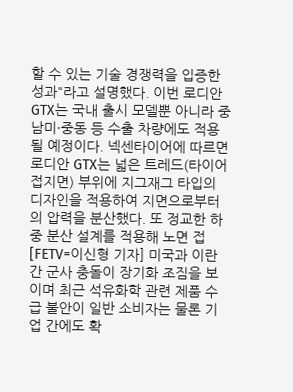할 수 있는 기술 경쟁력을 입증한 성과"라고 설명했다. 이번 로디안 GTX는 국내 출시 모델뿐 아니라 중남미·중동 등 수출 차량에도 적용될 예정이다. 넥센타이어에 따르면 로디안 GTX는 넓은 트레드(타이어 접지면) 부위에 지그재그 타입의 디자인을 적용하여 지면으로부터의 압력을 분산했다. 또 정교한 하중 분산 설계를 적용해 노면 접
[FETV=이신형 기자] 미국과 이란 간 군사 충돌이 장기화 조짐을 보이며 최근 석유화학 관련 제품 수급 불안이 일반 소비자는 물론 기업 간에도 확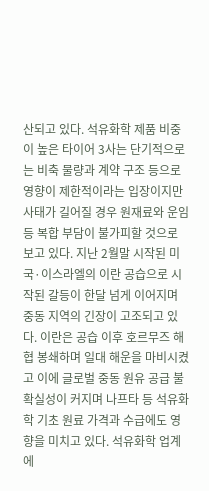산되고 있다. 석유화학 제품 비중이 높은 타이어 3사는 단기적으로는 비축 물량과 계약 구조 등으로 영향이 제한적이라는 입장이지만 사태가 길어질 경우 원재료와 운임 등 복합 부담이 불가피할 것으로 보고 있다. 지난 2월말 시작된 미국·이스라엘의 이란 공습으로 시작된 갈등이 한달 넘게 이어지며 중동 지역의 긴장이 고조되고 있다. 이란은 공습 이후 호르무즈 해협 봉쇄하며 일대 해운을 마비시켰고 이에 글로벌 중동 원유 공급 불확실성이 커지며 나프타 등 석유화학 기초 원료 가격과 수급에도 영향을 미치고 있다. 석유화학 업계에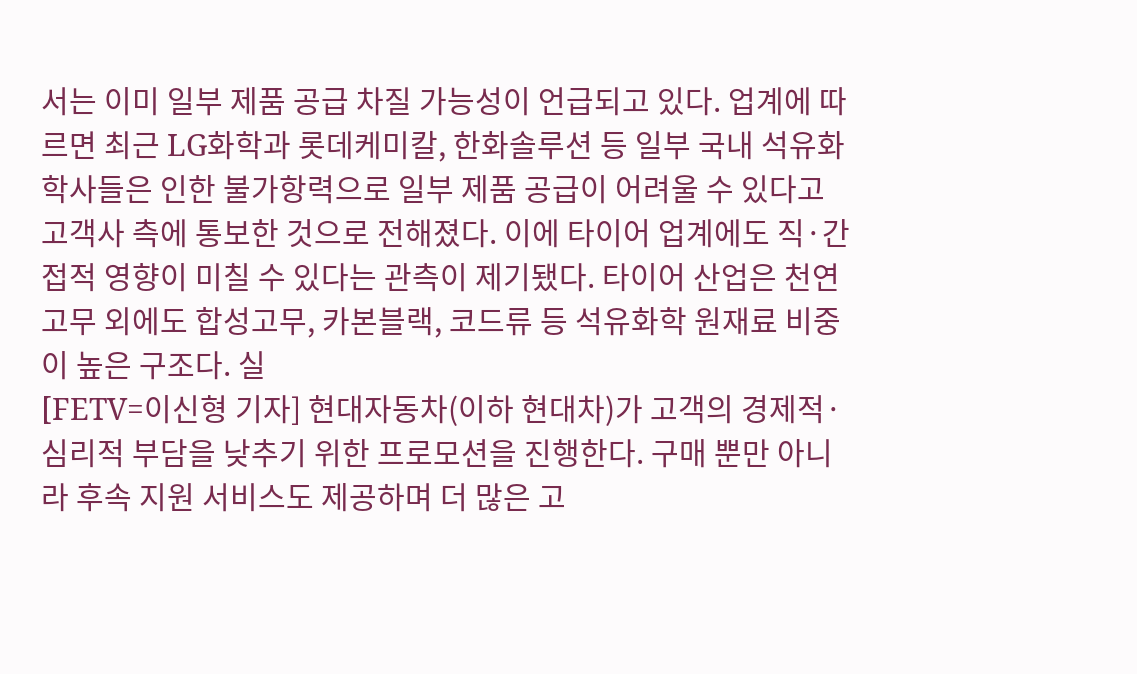서는 이미 일부 제품 공급 차질 가능성이 언급되고 있다. 업계에 따르면 최근 LG화학과 롯데케미칼, 한화솔루션 등 일부 국내 석유화학사들은 인한 불가항력으로 일부 제품 공급이 어려울 수 있다고 고객사 측에 통보한 것으로 전해졌다. 이에 타이어 업계에도 직·간접적 영향이 미칠 수 있다는 관측이 제기됐다. 타이어 산업은 천연고무 외에도 합성고무, 카본블랙, 코드류 등 석유화학 원재료 비중이 높은 구조다. 실
[FETV=이신형 기자] 현대자동차(이하 현대차)가 고객의 경제적·심리적 부담을 낮추기 위한 프로모션을 진행한다. 구매 뿐만 아니라 후속 지원 서비스도 제공하며 더 많은 고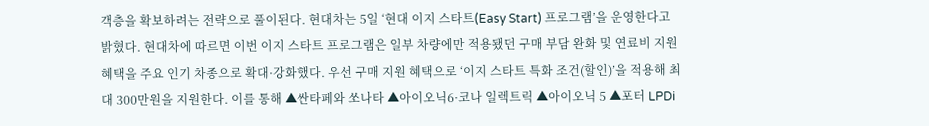객층을 확보하려는 전략으로 풀이된다. 현대차는 5일 ‘현대 이지 스타트(Easy Start) 프로그램’을 운영한다고 밝혔다. 현대차에 따르면 이번 이지 스타트 프로그램은 일부 차량에만 적용됐던 구매 부담 완화 및 연료비 지원 혜택을 주요 인기 차종으로 확대·강화했다. 우선 구매 지원 혜택으로 ‘이지 스타트 특화 조건(할인)’을 적용해 최대 300만원을 지원한다. 이를 통해 ▲싼타페와 쏘나타 ▲아이오닉6·코나 일렉트릭 ▲아이오닉 5 ▲포터 LPDi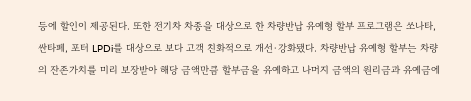등에 할인이 제공된다. 또한 전기차 차종을 대상으로 한 차량반납 유예형 할부 프로그램은 쏘나타, 싼타페, 포터 LPDi를 대상으로 보다 고객 친화적으로 개선·강화됐다. 차량반납 유예형 할부는 차량의 잔존가치를 미리 보장받아 해당 금액만큼 할부금을 유예하고 나머지 금액의 원리금과 유예금에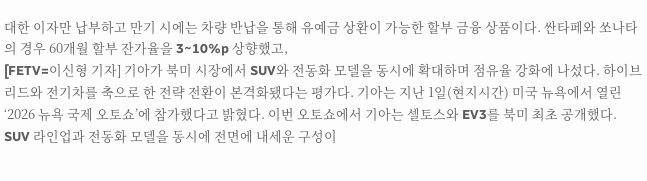대한 이자만 납부하고 만기 시에는 차량 반납을 통해 유예금 상환이 가능한 할부 금융 상품이다. 싼타페와 쏘나타의 경우 60개월 할부 잔가율을 3~10%p 상향했고,
[FETV=이신형 기자] 기아가 북미 시장에서 SUV와 전동화 모델을 동시에 확대하며 점유율 강화에 나섰다. 하이브리드와 전기차를 축으로 한 전략 전환이 본격화됐다는 평가다. 기아는 지난 1일(현지시간) 미국 뉴욕에서 열린 ‘2026 뉴욕 국제 오토쇼’에 참가했다고 밝혔다. 이번 오토쇼에서 기아는 셀토스와 EV3를 북미 최초 공개했다. SUV 라인업과 전동화 모델을 동시에 전면에 내세운 구성이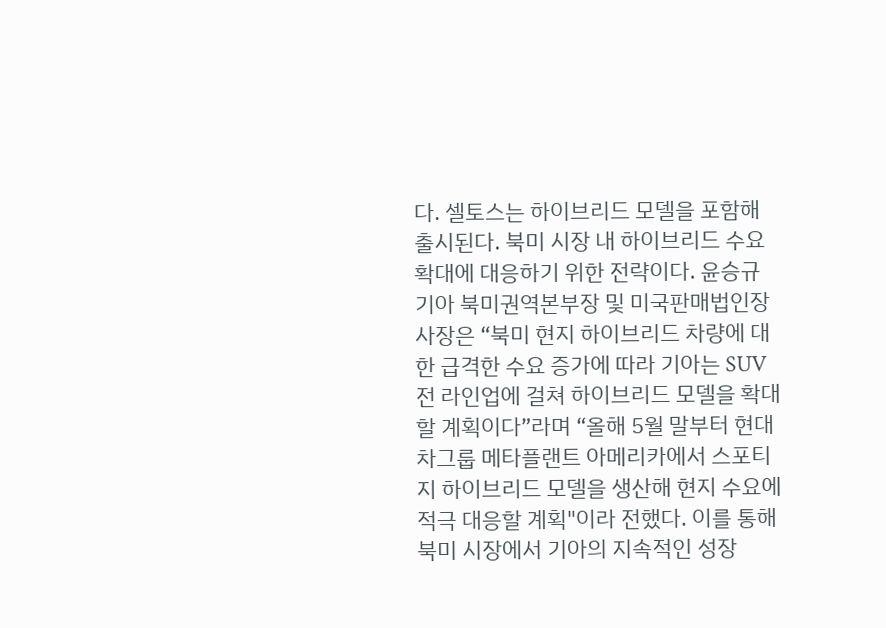다. 셀토스는 하이브리드 모델을 포함해 출시된다. 북미 시장 내 하이브리드 수요 확대에 대응하기 위한 전략이다. 윤승규 기아 북미권역본부장 및 미국판매법인장 사장은 “북미 현지 하이브리드 차량에 대한 급격한 수요 증가에 따라 기아는 SUV 전 라인업에 걸쳐 하이브리드 모델을 확대할 계획이다”라며 “올해 5월 말부터 현대차그룹 메타플랜트 아메리카에서 스포티지 하이브리드 모델을 생산해 현지 수요에 적극 대응할 계획"이라 전했다. 이를 통해 북미 시장에서 기아의 지속적인 성장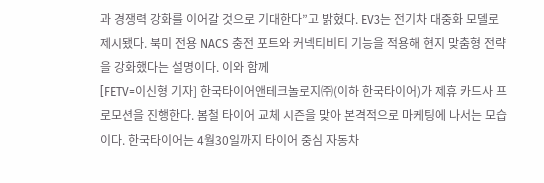과 경쟁력 강화를 이어갈 것으로 기대한다”고 밝혔다. EV3는 전기차 대중화 모델로 제시됐다. 북미 전용 NACS 충전 포트와 커넥티비티 기능을 적용해 현지 맞춤형 전략을 강화했다는 설명이다. 이와 함께
[FETV=이신형 기자] 한국타이어앤테크놀로지㈜(이하 한국타이어)가 제휴 카드사 프로모션을 진행한다. 봄철 타이어 교체 시즌을 맞아 본격적으로 마케팅에 나서는 모습이다. 한국타이어는 4월30일까지 타이어 중심 자동차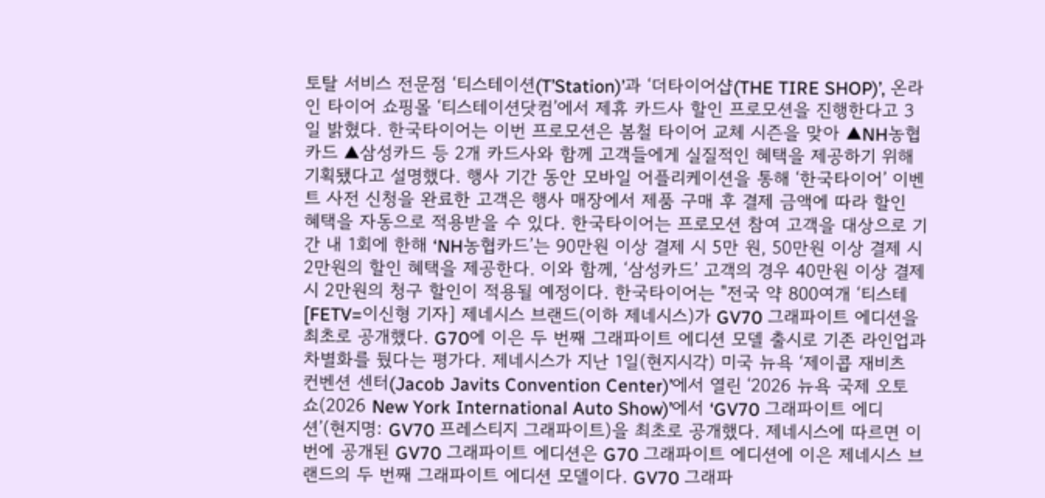토탈 서비스 전문점 ‘티스테이션(T’Station)’과 ‘더타이어샵(THE TIRE SHOP)’, 온라인 타이어 쇼핑몰 ‘티스테이션닷컴’에서 제휴 카드사 할인 프로모션을 진행한다고 3일 밝혔다. 한국타이어는 이번 프로모션은 봄철 타이어 교체 시즌을 맞아 ▲NH농협카드 ▲삼성카드 등 2개 카드사와 함께 고객들에게 실질적인 혜택을 제공하기 위해 기획됐다고 설명했다. 행사 기간 동안 모바일 어플리케이션을 통해 ‘한국타이어’ 이벤트 사전 신청을 완료한 고객은 행사 매장에서 제품 구매 후 결제 금액에 따라 할인 혜택을 자동으로 적용받을 수 있다. 한국타이어는 프로모션 참여 고객을 대상으로 기간 내 1회에 한해 ‘NH농협카드’는 90만원 이상 결제 시 5만 원, 50만원 이상 결제 시 2만원의 할인 혜택을 제공한다. 이와 함께, ‘삼성카드’ 고객의 경우 40만원 이상 결제 시 2만원의 청구 할인이 적용될 예정이다. 한국타이어는 "전국 약 800여개 ‘티스테
[FETV=이신형 기자] 제네시스 브랜드(이하 제네시스)가 GV70 그래파이트 에디션을 최초로 공개했다. G70에 이은 두 번째 그래파이트 에디션 모델 출시로 기존 라인업과 차별화를 뒀다는 평가다. 제네시스가 지난 1일(현지시각) 미국 뉴욕 ‘제이콥 재비츠 컨벤션 센터(Jacob Javits Convention Center)’에서 열린 ‘2026 뉴욕 국제 오토쇼(2026 New York International Auto Show)’에서 ‘GV70 그래파이트 에디션’(현지명: GV70 프레스티지 그래파이트)을 최초로 공개했다. 제네시스에 따르면 이번에 공개된 GV70 그래파이트 에디션은 G70 그래파이트 에디션에 이은 제네시스 브랜드의 두 번째 그래파이트 에디션 모델이다. GV70 그래파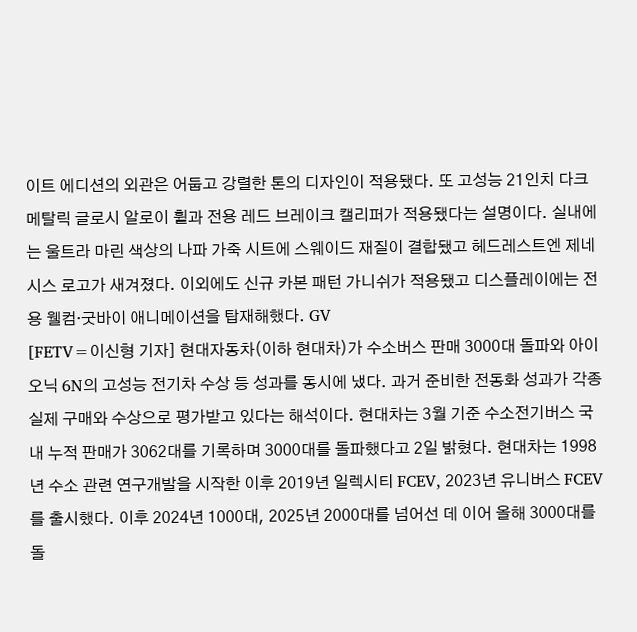이트 에디션의 외관은 어둡고 강렬한 톤의 디자인이 적용됐다. 또 고성능 21인치 다크 메탈릭 글로시 알로이 휠과 전용 레드 브레이크 캘리퍼가 적용됐다는 설명이다. 실내에는 울트라 마린 색상의 나파 가죽 시트에 스웨이드 재질이 결합됐고 헤드레스트엔 제네시스 로고가 새겨졌다. 이외에도 신규 카본 패턴 가니쉬가 적용됐고 디스플레이에는 전용 웰컴·굿바이 애니메이션을 탑재해했다. GV
[FETV=이신형 기자] 현대자동차(이하 현대차)가 수소버스 판매 3000대 돌파와 아이오닉 6N의 고성능 전기차 수상 등 성과를 동시에 냈다. 과거 준비한 전동화 성과가 각종 실제 구매와 수상으로 평가받고 있다는 해석이다. 현대차는 3월 기준 수소전기버스 국내 누적 판매가 3062대를 기록하며 3000대를 돌파했다고 2일 밝혔다. 현대차는 1998년 수소 관련 연구개발을 시작한 이후 2019년 일렉시티 FCEV, 2023년 유니버스 FCEV를 출시했다. 이후 2024년 1000대, 2025년 2000대를 넘어선 데 이어 올해 3000대를 돌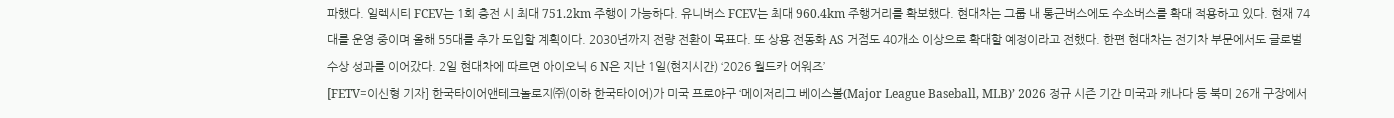파했다. 일렉시티 FCEV는 1회 충전 시 최대 751.2km 주행이 가능하다. 유니버스 FCEV는 최대 960.4km 주행거리를 확보했다. 현대차는 그룹 내 통근버스에도 수소버스를 확대 적용하고 있다. 현재 74대를 운영 중이며 올해 55대를 추가 도입할 계획이다. 2030년까지 전량 전환이 목표다. 또 상용 전동화 AS 거점도 40개소 이상으로 확대할 예정이라고 전했다. 한편 현대차는 전기차 부문에서도 글로벌 수상 성과를 이어갔다. 2일 현대차에 따르면 아이오닉 6 N은 지난 1일(현지시간) ‘2026 월드카 어워즈’
[FETV=이신형 기자] 한국타이어앤테크놀로지㈜(이하 한국타이어)가 미국 프로야구 ‘메이저리그 베이스볼(Major League Baseball, MLB)’ 2026 정규 시즌 기간 미국과 캐나다 등 북미 26개 구장에서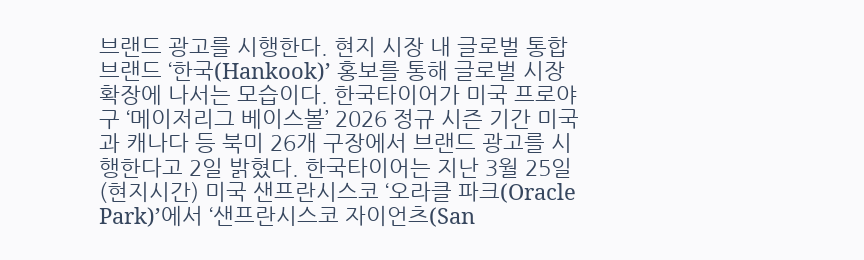브랜드 광고를 시행한다. 현지 시장 내 글로벌 통합 브랜드 ‘한국(Hankook)’ 홍보를 통해 글로벌 시장 확장에 나서는 모습이다. 한국타이어가 미국 프로야구 ‘메이저리그 베이스볼’ 2026 정규 시즌 기간 미국과 캐나다 등 북미 26개 구장에서 브랜드 광고를 시행한다고 2일 밝혔다. 한국타이어는 지난 3월 25일(현지시간) 미국 샌프란시스코 ‘오라클 파크(Oracle Park)’에서 ‘샌프란시스코 자이언츠(San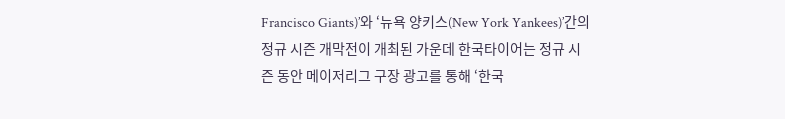Francisco Giants)’와 ‘뉴욕 양키스(New York Yankees)’간의 정규 시즌 개막전이 개최된 가운데 한국타이어는 정규 시즌 동안 메이저리그 구장 광고를 통해 ‘한국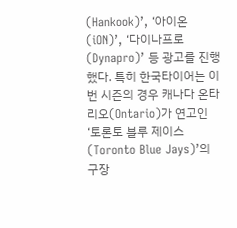(Hankook)’, ‘아이온(iON)’, ‘다이나프로(Dynapro)’ 등 광고를 진행했다. 특히 한국타이어는 이번 시즌의 경우 캐나다 온타리오(Ontario)가 연고인 ‘토론토 블루 제이스(Toronto Blue Jays)’의 구장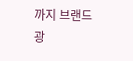까지 브랜드 광